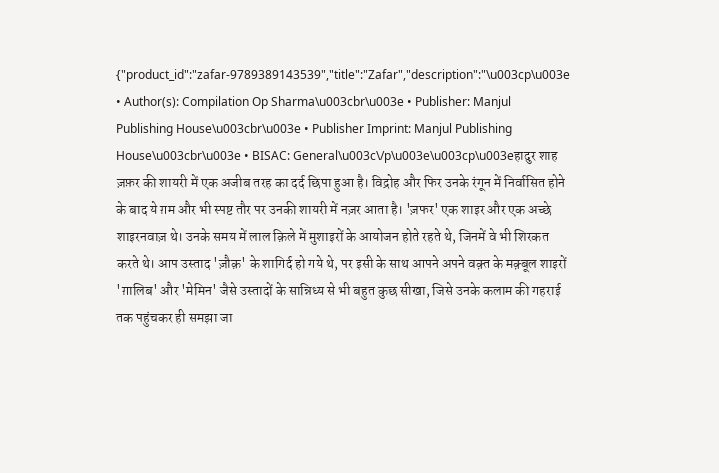{"product_id":"zafar-9789389143539","title":"Zafar","description":"\u003cp\u003e • Author(s): Compilation Op Sharma\u003cbr\u003e • Publisher: Manjul Publishing House\u003cbr\u003e • Publisher Imprint: Manjul Publishing House\u003cbr\u003e • BISAC: General\u003c\/p\u003e\u003cp\u003eहादुर शाह ज़फ़र की शायरी में एक अजीब तरह का दर्द छिपा हुआ है। विद्रोह और फिर उनके रंगून में निर्वासित होने के बाद ये ग़म और भी स्पष्ट तौर पर उनकी शायरी में नज़र आता है। 'ज़फर' एक शाइर और एक अच्छे शाइरनवाज़ थे। उनके समय में लाल क़िले में मुशाइरों के आयोजन होते रहते थे, जिनमें वे भी शिरकत करते थे। आप उस्ताद 'ज़ौक़' के शागिर्द हो गये थे, पर इसी के साथ आपने अपने वक़्त के मक़्बूल शाइरों 'ग़ालिब' और 'मेमिन' जैसे उस्तादों के सान्निध्य से भी बहुत कुछ सीखा, जिसे उनके कलाम की गहराई तक पहुंचकर ही समझा जा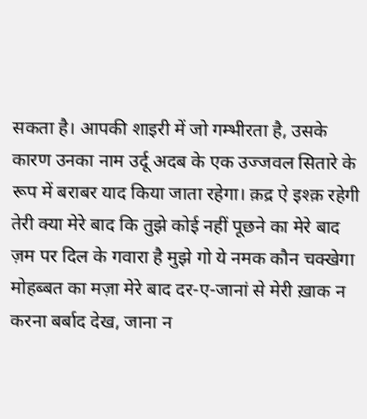सकता है। आपकी शाइरी में जो गम्भीरता है, उसके कारण उनका नाम उर्दू अदब के एक उज्जवल सितारे के रूप में बराबर याद किया जाता रहेगा। क़द्र ऐ इश्क़ रहेगी तेरी क्या मेरे बाद कि तुझे कोई नहीं पूछने का मेरे बाद ज़म पर दिल के गवारा है मुझे गो ये नमक कौन चक्खेगा मोहब्बत का मज़ा मेरे बाद दर-ए-जानां से मेरी ख़ाक न करना बर्बाद देख, जाना न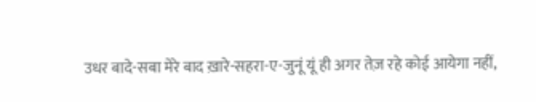उधर बादे-सबा मेरे बाद ख़ारे-सहरा-ए-जुनूं यूं ही अगर तेज़ रहे कोई आयेगा नहीं,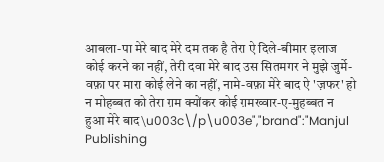आबला-पा मेरे बाद मेरे दम तक है तेरा ऐ दिले-बीमार इलाज कोई करने का नहीं, तेरी दवा मेरे बाद उस सितमगर ने मुझे जुर्मे-वफ़ा पर मारा कोई लेने का नहीं, नामे-वफ़ा मेरे बाद ऐ 'ज़फर' हो न मोहब्बत को तेरा ग़म क्योंकर कोई ग़मख्वार-ए-मुहब्बत न हुआ मेरे बाद\u003c\/p\u003e","brand":"Manjul Publishing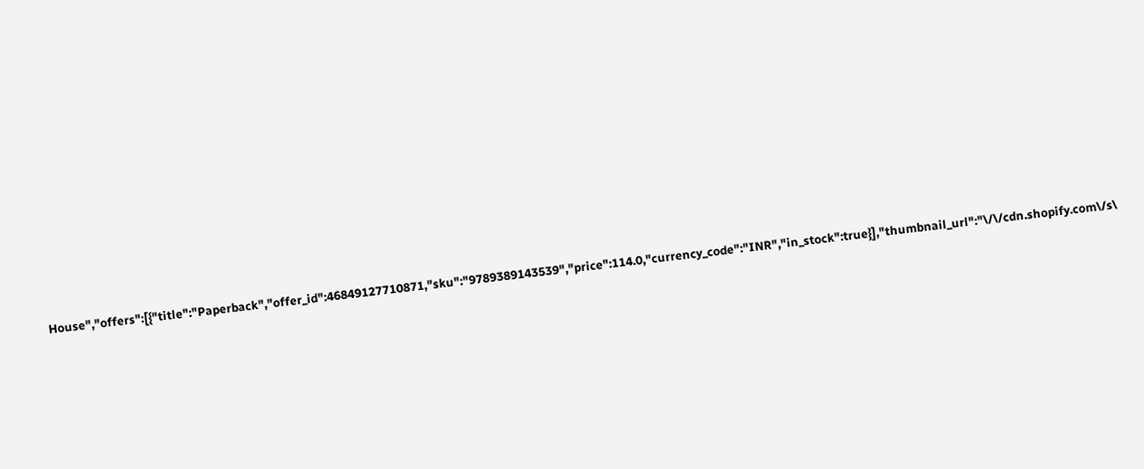House","offers":[{"title":"Paperback","offer_id":46849127710871,"sku":"9789389143539","price":114.0,"currency_code":"INR","in_stock":true}],"thumbnail_url":"\/\/cdn.shopify.com\/s\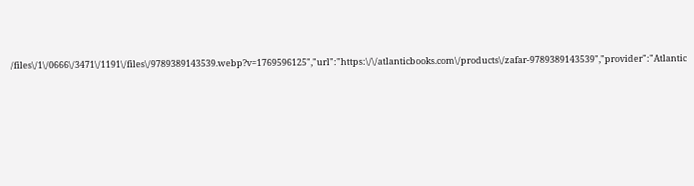/files\/1\/0666\/3471\/1191\/files\/9789389143539.webp?v=1769596125","url":"https:\/\/atlanticbooks.com\/products\/zafar-9789389143539","provider":"Atlantic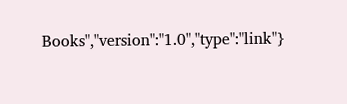Books","version":"1.0","type":"link"}